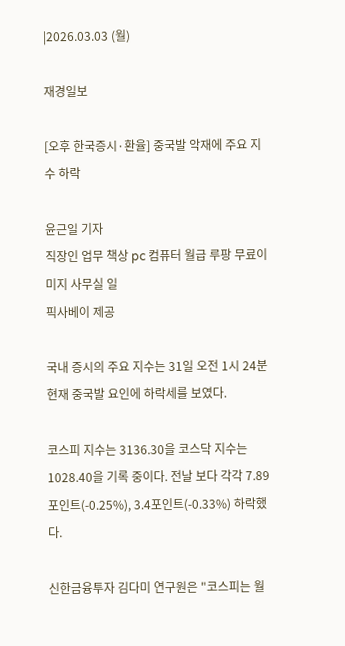|2026.03.03 (월)

재경일보

[오후 한국증시·환율] 중국발 악재에 주요 지수 하락

윤근일 기자
직장인 업무 책상 pc 컴퓨터 월급 루팡 무료이미지 사무실 일
픽사베이 제공

국내 증시의 주요 지수는 31일 오전 1시 24분 현재 중국발 요인에 하락세를 보였다.

코스피 지수는 3136.30을 코스닥 지수는 1028.40을 기록 중이다. 전날 보다 각각 7.89포인트(-0.25%), 3.4포인트(-0.33%) 하락했다.

신한금융투자 김다미 연구원은 "코스피는 월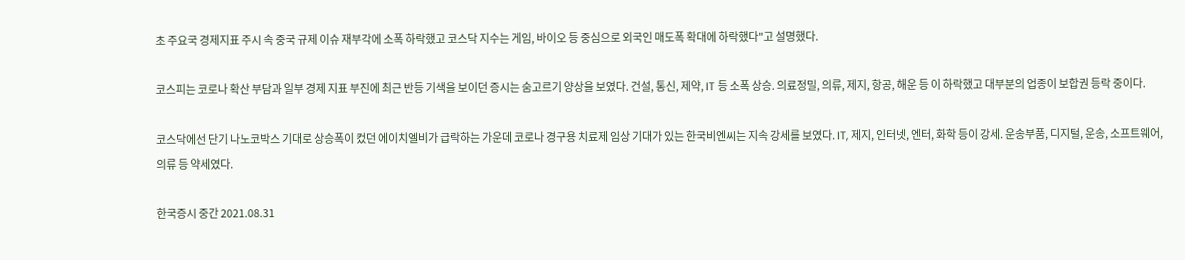초 주요국 경제지표 주시 속 중국 규제 이슈 재부각에 소폭 하락했고 코스닥 지수는 게임, 바이오 등 중심으로 외국인 매도폭 확대에 하락했다"고 설명했다.

코스피는 코로나 확산 부담과 일부 경제 지표 부진에 최근 반등 기색을 보이던 증시는 숨고르기 양상을 보였다. 건설, 통신, 제약, IT 등 소폭 상승. 의료정밀, 의류, 제지, 항공, 해운 등 이 하락했고 대부분의 업종이 보합권 등락 중이다.

코스닥에선 단기 나노코박스 기대로 상승폭이 컸던 에이치엘비가 급락하는 가운데 코로나 경구용 치료제 임상 기대가 있는 한국비엔씨는 지속 강세를 보였다. IT, 제지, 인터넷, 엔터, 화학 등이 강세. 운송부품, 디지털, 운송, 소프트웨어, 의류 등 약세였다.

한국증시 중간 2021.08.31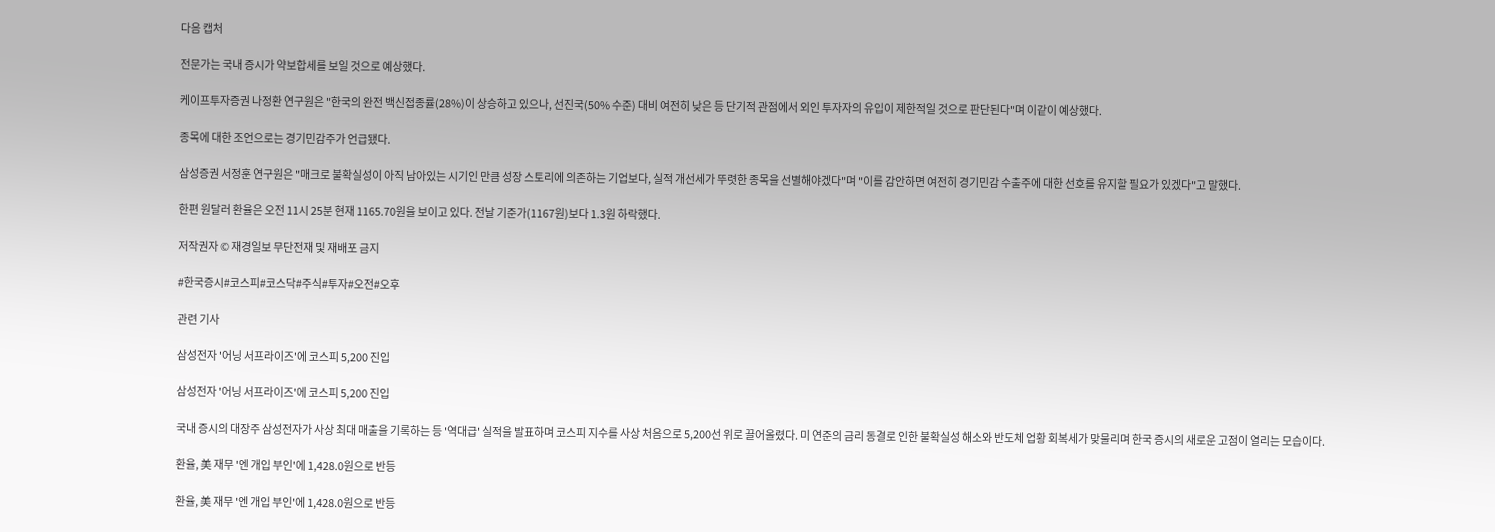다음 캡처

전문가는 국내 증시가 약보합세를 보일 것으로 예상했다.

케이프투자증권 나정환 연구원은 "한국의 완전 백신접종률(28%)이 상승하고 있으나, 선진국(50% 수준) 대비 여전히 낮은 등 단기적 관점에서 외인 투자자의 유입이 제한적일 것으로 판단된다"며 이같이 예상했다.

종목에 대한 조언으로는 경기민감주가 언급됐다.

삼성증권 서정훈 연구원은 "매크로 불확실성이 아직 남아있는 시기인 만큼 성장 스토리에 의존하는 기업보다, 실적 개선세가 뚜렷한 종목을 선별해야겠다"며 "이를 감안하면 여전히 경기민감 수출주에 대한 선호를 유지할 필요가 있겠다"고 말했다.

한편 원달러 환율은 오전 11시 25분 현재 1165.70원을 보이고 있다. 전날 기준가(1167원)보다 1.3원 하락했다.

저작권자 © 재경일보 무단전재 및 재배포 금지

#한국증시#코스피#코스닥#주식#투자#오전#오후

관련 기사

삼성전자 '어닝 서프라이즈'에 코스피 5,200 진입

삼성전자 '어닝 서프라이즈'에 코스피 5,200 진입

국내 증시의 대장주 삼성전자가 사상 최대 매출을 기록하는 등 '역대급' 실적을 발표하며 코스피 지수를 사상 처음으로 5,200선 위로 끌어올렸다. 미 연준의 금리 동결로 인한 불확실성 해소와 반도체 업황 회복세가 맞물리며 한국 증시의 새로운 고점이 열리는 모습이다.

환율, 美 재무 '엔 개입 부인'에 1,428.0원으로 반등

환율, 美 재무 '엔 개입 부인'에 1,428.0원으로 반등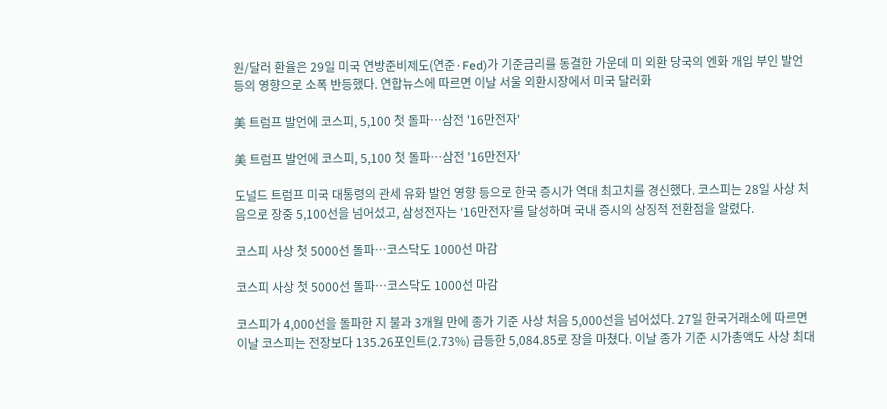원/달러 환율은 29일 미국 연방준비제도(연준·Fed)가 기준금리를 동결한 가운데 미 외환 당국의 엔화 개입 부인 발언 등의 영향으로 소폭 반등했다. 연합뉴스에 따르면 이날 서울 외환시장에서 미국 달러화

美 트럼프 발언에 코스피, 5,100 첫 돌파…삼전 '16만전자'

美 트럼프 발언에 코스피, 5,100 첫 돌파…삼전 '16만전자'

도널드 트럼프 미국 대통령의 관세 유화 발언 영향 등으로 한국 증시가 역대 최고치를 경신했다. 코스피는 28일 사상 처음으로 장중 5,100선을 넘어섰고, 삼성전자는 ‘16만전자’를 달성하며 국내 증시의 상징적 전환점을 알렸다.

코스피 사상 첫 5000선 돌파…코스닥도 1000선 마감

코스피 사상 첫 5000선 돌파…코스닥도 1000선 마감

코스피가 4,000선을 돌파한 지 불과 3개월 만에 종가 기준 사상 처음 5,000선을 넘어섰다. 27일 한국거래소에 따르면 이날 코스피는 전장보다 135.26포인트(2.73%) 급등한 5,084.85로 장을 마쳤다. 이날 종가 기준 시가총액도 사상 최대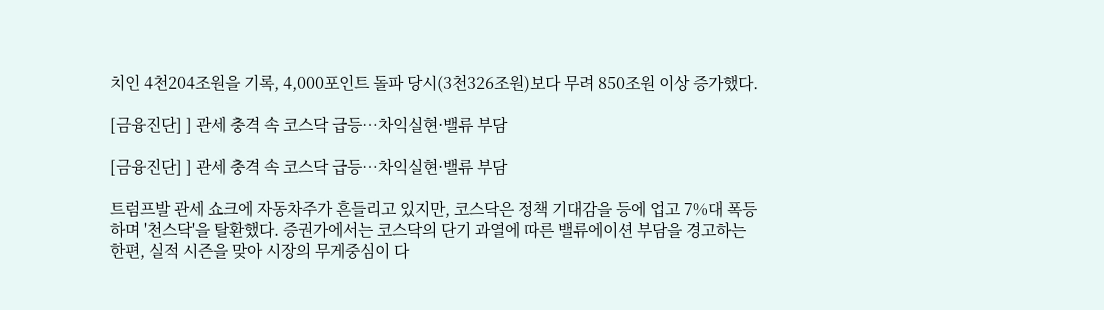치인 4천204조원을 기록, 4,000포인트 돌파 당시(3천326조원)보다 무려 850조원 이상 증가했다.

[금융진단] ] 관세 충격 속 코스닥 급등…차익실현·밸류 부담

[금융진단] ] 관세 충격 속 코스닥 급등…차익실현·밸류 부담

트럼프발 관세 쇼크에 자동차주가 흔들리고 있지만, 코스닥은 정책 기대감을 등에 업고 7%대 폭등하며 '천스닥'을 탈환했다. 증권가에서는 코스닥의 단기 과열에 따른 밸류에이션 부담을 경고하는 한편, 실적 시즌을 맞아 시장의 무게중심이 다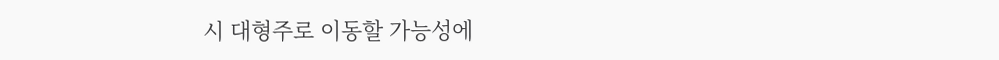시 대형주로 이동할 가능성에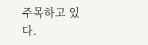주목하고 있다.